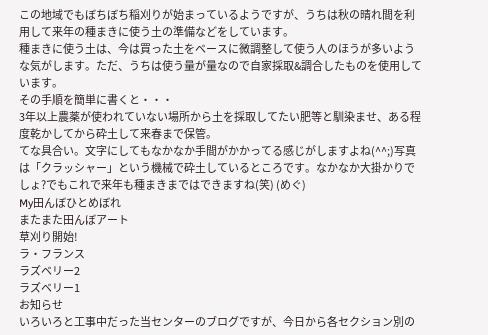この地域でもぼちぼち稲刈りが始まっているようですが、うちは秋の晴れ間を利用して来年の種まきに使う土の準備などをしています。
種まきに使う土は、今は買った土をベースに微調整して使う人のほうが多いような気がします。ただ、うちは使う量が量なので自家採取&調合したものを使用しています。
その手順を簡単に書くと・・・
3年以上農薬が使われていない場所から土を採取してたい肥等と馴染ませ、ある程度乾かしてから砕土して来春まで保管。
てな具合い。文字にしてもなかなか手間がかかってる感じがしますよね(^^;)写真は「クラッシャー」という機械で砕土しているところです。なかなか大掛かりでしょ?でもこれで来年も種まきまではできますね(笑) (めぐ)
My田んぼひとめぼれ
またまた田んぼアート
草刈り開始!
ラ・フランス
ラズベリー2
ラズベリー1
お知らせ
いろいろと工事中だった当センターのブログですが、今日から各セクション別の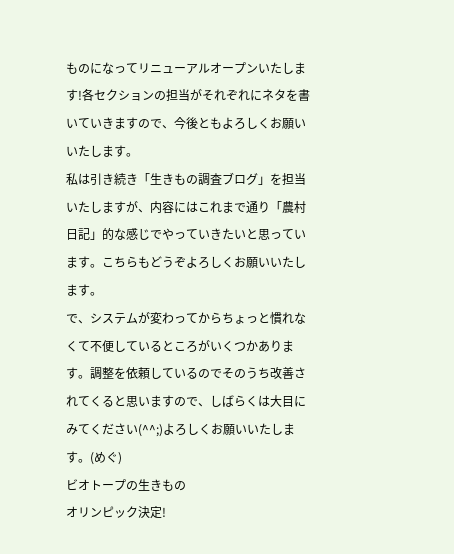ものになってリニューアルオープンいたします!各セクションの担当がそれぞれにネタを書いていきますので、今後ともよろしくお願いいたします。
私は引き続き「生きもの調査ブログ」を担当いたしますが、内容にはこれまで通り「農村日記」的な感じでやっていきたいと思っています。こちらもどうぞよろしくお願いいたします。
で、システムが変わってからちょっと慣れなくて不便しているところがいくつかあります。調整を依頼しているのでそのうち改善されてくると思いますので、しばらくは大目にみてください(^^;)よろしくお願いいたします。(めぐ)
ビオトープの生きもの
オリンピック決定!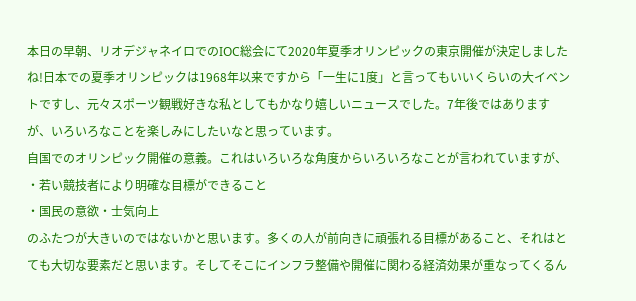本日の早朝、リオデジャネイロでのIOC総会にて2020年夏季オリンピックの東京開催が決定しましたね!日本での夏季オリンピックは1968年以来ですから「一生に1度」と言ってもいいくらいの大イベントですし、元々スポーツ観戦好きな私としてもかなり嬉しいニュースでした。7年後ではありますが、いろいろなことを楽しみにしたいなと思っています。
自国でのオリンピック開催の意義。これはいろいろな角度からいろいろなことが言われていますが、
・若い競技者により明確な目標ができること
・国民の意欲・士気向上
のふたつが大きいのではないかと思います。多くの人が前向きに頑張れる目標があること、それはとても大切な要素だと思います。そしてそこにインフラ整備や開催に関わる経済効果が重なってくるん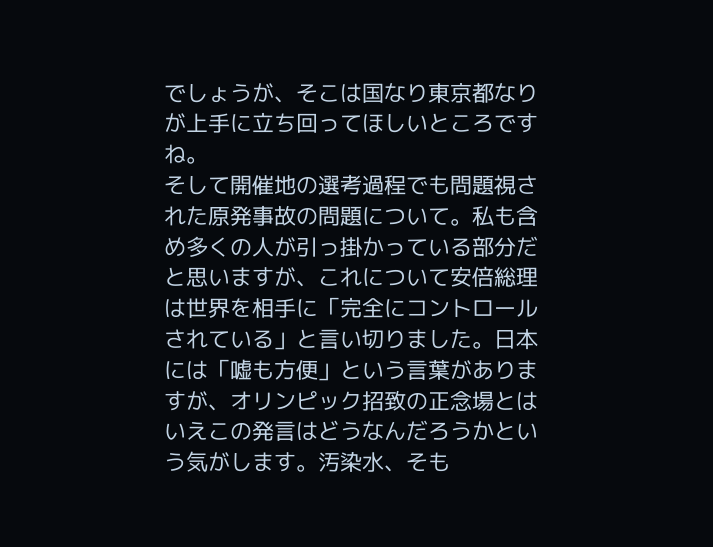でしょうが、そこは国なり東京都なりが上手に立ち回ってほしいところですね。
そして開催地の選考過程でも問題視された原発事故の問題について。私も含め多くの人が引っ掛かっている部分だと思いますが、これについて安倍総理は世界を相手に「完全にコントロールされている」と言い切りました。日本には「嘘も方便」という言葉がありますが、オリンピック招致の正念場とはいえこの発言はどうなんだろうかという気がします。汚染水、そも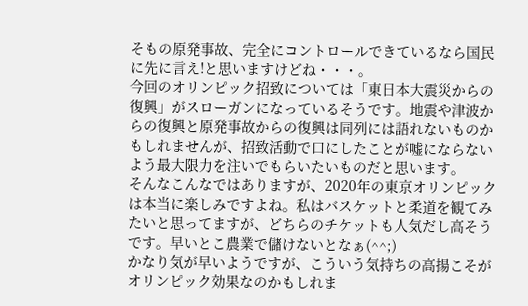そもの原発事故、完全にコントロールできているなら国民に先に言え!と思いますけどね・・・。
今回のオリンピック招致については「東日本大震災からの復興」がスローガンになっているそうです。地震や津波からの復興と原発事故からの復興は同列には語れないものかもしれませんが、招致活動で口にしたことが嘘にならないよう最大限力を注いでもらいたいものだと思います。
そんなこんなではありますが、2020年の東京オリンピックは本当に楽しみですよね。私はバスケットと柔道を観てみたいと思ってますが、どちらのチケットも人気だし高そうです。早いとこ農業で儲けないとなぁ(^^;)
かなり気が早いようですが、こういう気持ちの高揚こそがオリンピック効果なのかもしれま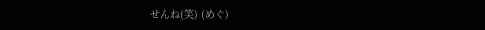せんね(笑) (めぐ)